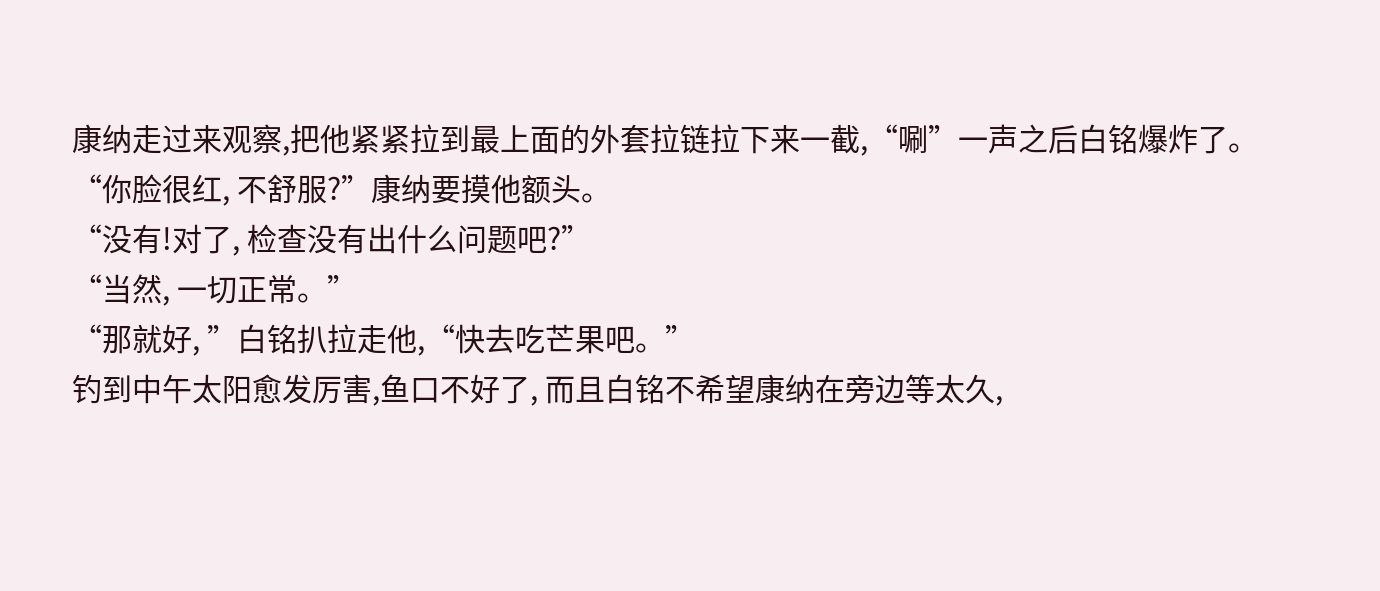康纳走过来观察,把他紧紧拉到最上面的外套拉链拉下来一截,“唰”一声之后白铭爆炸了。
“你脸很红, 不舒服?”康纳要摸他额头。
“没有!对了, 检查没有出什么问题吧?”
“当然, 一切正常。”
“那就好, ”白铭扒拉走他,“快去吃芒果吧。”
钓到中午太阳愈发厉害,鱼口不好了, 而且白铭不希望康纳在旁边等太久,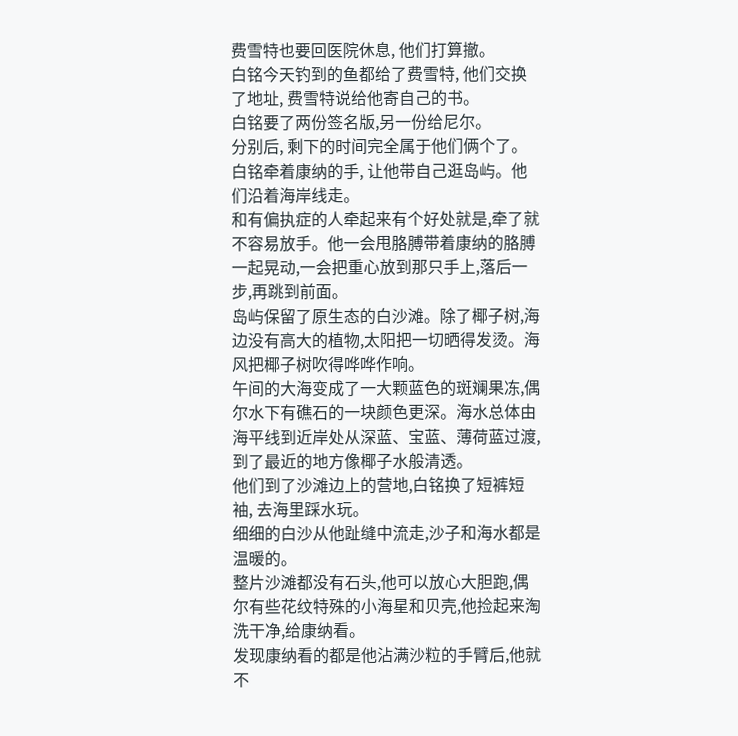费雪特也要回医院休息, 他们打算撤。
白铭今天钓到的鱼都给了费雪特, 他们交换了地址, 费雪特说给他寄自己的书。
白铭要了两份签名版,另一份给尼尔。
分别后, 剩下的时间完全属于他们俩个了。
白铭牵着康纳的手, 让他带自己逛岛屿。他们沿着海岸线走。
和有偏执症的人牵起来有个好处就是,牵了就不容易放手。他一会甩胳膊带着康纳的胳膊一起晃动,一会把重心放到那只手上,落后一步,再跳到前面。
岛屿保留了原生态的白沙滩。除了椰子树,海边没有高大的植物,太阳把一切晒得发烫。海风把椰子树吹得哗哗作响。
午间的大海变成了一大颗蓝色的斑斓果冻,偶尔水下有礁石的一块颜色更深。海水总体由海平线到近岸处从深蓝、宝蓝、薄荷蓝过渡,到了最近的地方像椰子水般清透。
他们到了沙滩边上的营地,白铭换了短裤短袖, 去海里踩水玩。
细细的白沙从他趾缝中流走,沙子和海水都是温暖的。
整片沙滩都没有石头,他可以放心大胆跑,偶尔有些花纹特殊的小海星和贝壳,他捡起来淘洗干净,给康纳看。
发现康纳看的都是他沾满沙粒的手臂后,他就不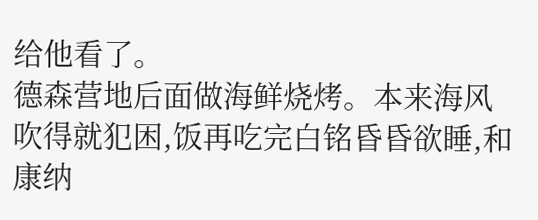给他看了。
德森营地后面做海鲜烧烤。本来海风吹得就犯困,饭再吃完白铭昏昏欲睡,和康纳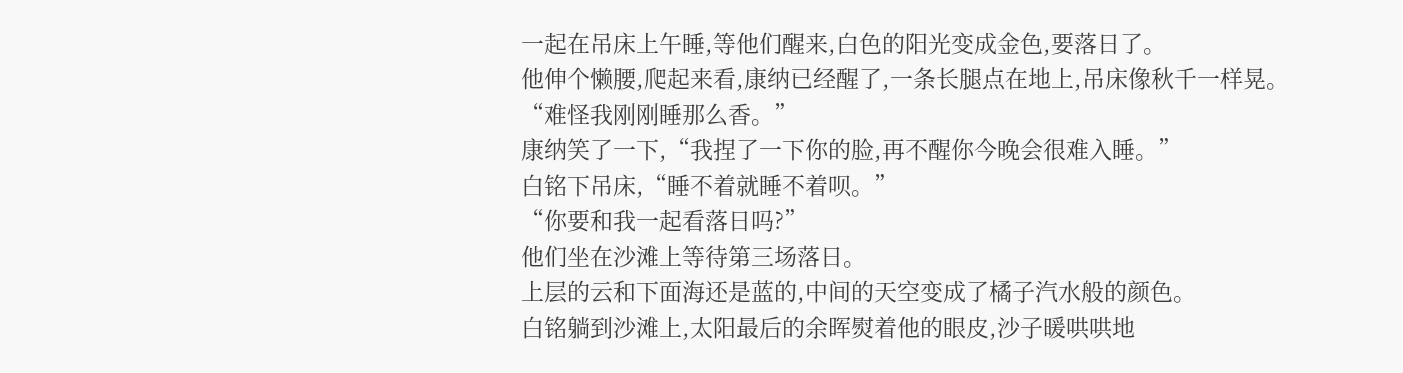一起在吊床上午睡,等他们醒来,白色的阳光变成金色,要落日了。
他伸个懒腰,爬起来看,康纳已经醒了,一条长腿点在地上,吊床像秋千一样晃。
“难怪我刚刚睡那么香。”
康纳笑了一下,“我捏了一下你的脸,再不醒你今晚会很难入睡。”
白铭下吊床,“睡不着就睡不着呗。”
“你要和我一起看落日吗?”
他们坐在沙滩上等待第三场落日。
上层的云和下面海还是蓝的,中间的天空变成了橘子汽水般的颜色。
白铭躺到沙滩上,太阳最后的余晖熨着他的眼皮,沙子暖哄哄地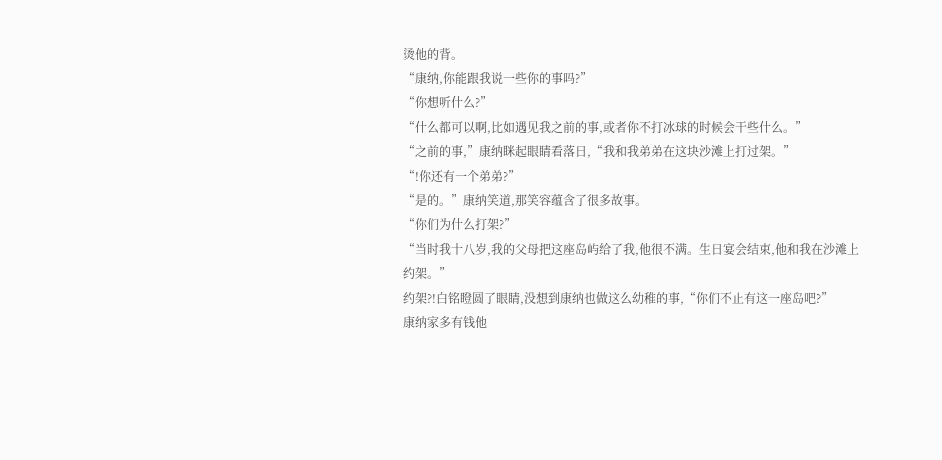烫他的背。
“康纳,你能跟我说一些你的事吗?”
“你想听什么?”
“什么都可以啊,比如遇见我之前的事,或者你不打冰球的时候会干些什么。”
“之前的事,”康纳眯起眼睛看落日,“我和我弟弟在这块沙滩上打过架。”
“!你还有一个弟弟?”
“是的。”康纳笑道,那笑容蕴含了很多故事。
“你们为什么打架?”
“当时我十八岁,我的父母把这座岛屿给了我,他很不满。生日宴会结束,他和我在沙滩上约架。”
约架?!白铭瞪圆了眼睛,没想到康纳也做这么幼稚的事,“你们不止有这一座岛吧?”
康纳家多有钱他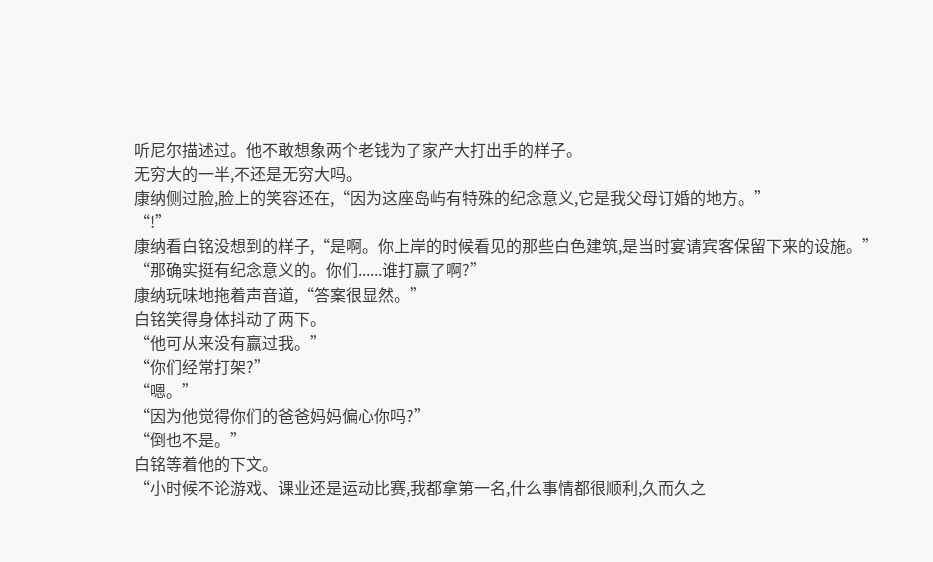听尼尔描述过。他不敢想象两个老钱为了家产大打出手的样子。
无穷大的一半,不还是无穷大吗。
康纳侧过脸,脸上的笑容还在,“因为这座岛屿有特殊的纪念意义,它是我父母订婚的地方。”
“!”
康纳看白铭没想到的样子,“是啊。你上岸的时候看见的那些白色建筑,是当时宴请宾客保留下来的设施。”
“那确实挺有纪念意义的。你们......谁打赢了啊?”
康纳玩味地拖着声音道,“答案很显然。”
白铭笑得身体抖动了两下。
“他可从来没有赢过我。”
“你们经常打架?”
“嗯。”
“因为他觉得你们的爸爸妈妈偏心你吗?”
“倒也不是。”
白铭等着他的下文。
“小时候不论游戏、课业还是运动比赛,我都拿第一名,什么事情都很顺利,久而久之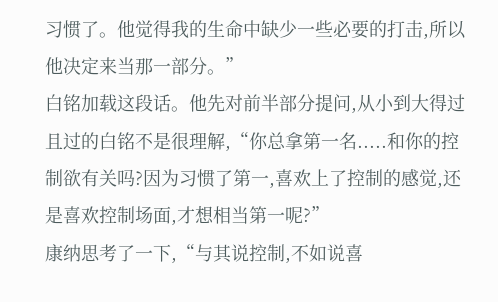习惯了。他觉得我的生命中缺少一些必要的打击,所以他决定来当那一部分。”
白铭加载这段话。他先对前半部分提问,从小到大得过且过的白铭不是很理解,“你总拿第一名.....和你的控制欲有关吗?因为习惯了第一,喜欢上了控制的感觉,还是喜欢控制场面,才想相当第一呢?”
康纳思考了一下,“与其说控制,不如说喜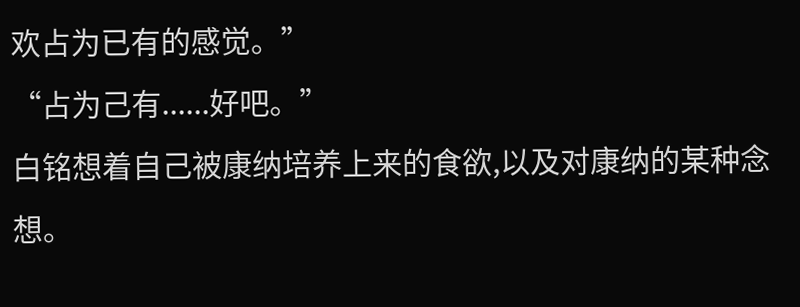欢占为已有的感觉。”
“占为己有......好吧。”
白铭想着自己被康纳培养上来的食欲,以及对康纳的某种念想。